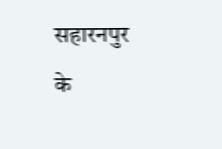सहारनपुर के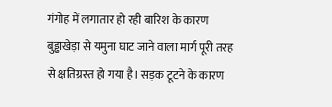गंगोह में लगातार हो रही बारिश के कारण बुड्ढाखेड़ा से यमुना घाट जाने वाला मार्ग पूरी तरह से क्षतिग्रस्त हो गया है। सड़क टूटने के कारण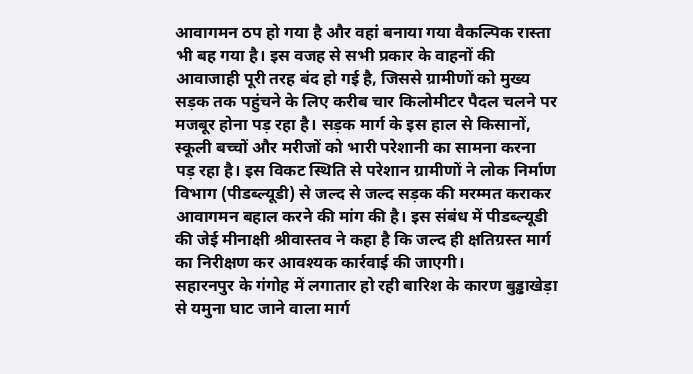आवागमन ठप हो गया है और वहां बनाया गया वैकल्पिक रास्ता भी बह गया है। इस वजह से सभी प्रकार के वाहनों की आवाजाही पूरी तरह बंद हो गई है, जिससे ग्रामीणों को मुख्य सड़क तक पहुंचने के लिए करीब चार किलोमीटर पैदल चलने पर मजबूर होना पड़ रहा है। सड़क मार्ग के इस हाल से किसानों, स्कूली बच्चों और मरीजों को भारी परेशानी का सामना करना पड़ रहा है। इस विकट स्थिति से परेशान ग्रामीणों ने लोक निर्माण विभाग (पीडब्ल्यूडी) से जल्द से जल्द सड़क की मरम्मत कराकर आवागमन बहाल करने की मांग की है। इस संबंध में पीडब्ल्यूडी की जेई मीनाक्षी श्रीवास्तव ने कहा है कि जल्द ही क्षतिग्रस्त मार्ग का निरीक्षण कर आवश्यक कार्रवाई की जाएगी।
सहारनपुर के गंगोह में लगातार हो रही बारिश के कारण बुड्ढाखेड़ा से यमुना घाट जाने वाला मार्ग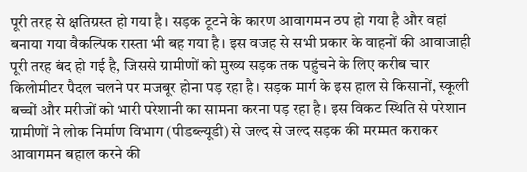पूरी तरह से क्षतिग्रस्त हो गया है। सड़क टूटने के कारण आवागमन ठप हो गया है और वहां बनाया गया वैकल्पिक रास्ता भी बह गया है। इस वजह से सभी प्रकार के वाहनों की आवाजाही पूरी तरह बंद हो गई है, जिससे ग्रामीणों को मुख्य सड़क तक पहुंचने के लिए करीब चार किलोमीटर पैदल चलने पर मजबूर होना पड़ रहा है। सड़क मार्ग के इस हाल से किसानों, स्कूली बच्चों और मरीजों को भारी परेशानी का सामना करना पड़ रहा है। इस विकट स्थिति से परेशान ग्रामीणों ने लोक निर्माण विभाग (पीडब्ल्यूडी) से जल्द से जल्द सड़क की मरम्मत कराकर आवागमन बहाल करने की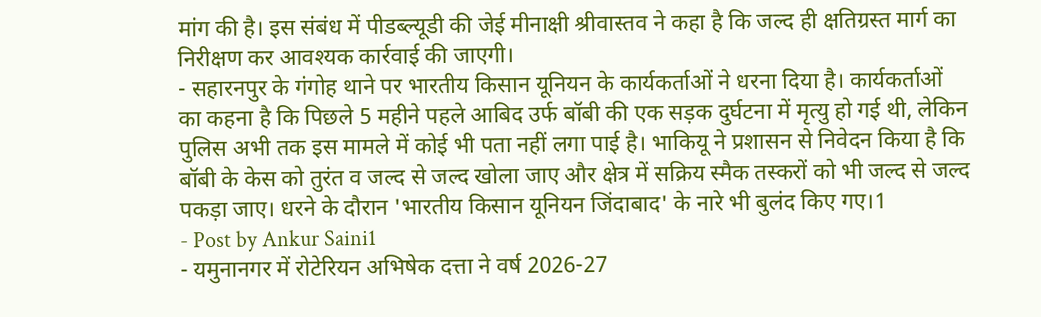मांग की है। इस संबंध में पीडब्ल्यूडी की जेई मीनाक्षी श्रीवास्तव ने कहा है कि जल्द ही क्षतिग्रस्त मार्ग का निरीक्षण कर आवश्यक कार्रवाई की जाएगी।
- सहारनपुर के गंगोह थाने पर भारतीय किसान यूनियन के कार्यकर्ताओं ने धरना दिया है। कार्यकर्ताओं का कहना है कि पिछले 5 महीने पहले आबिद उर्फ बॉबी की एक सड़क दुर्घटना में मृत्यु हो गई थी, लेकिन पुलिस अभी तक इस मामले में कोई भी पता नहीं लगा पाई है। भाकियू ने प्रशासन से निवेदन किया है कि बॉबी के केस को तुरंत व जल्द से जल्द खोला जाए और क्षेत्र में सक्रिय स्मैक तस्करों को भी जल्द से जल्द पकड़ा जाए। धरने के दौरान 'भारतीय किसान यूनियन जिंदाबाद' के नारे भी बुलंद किए गए।1
- Post by Ankur Saini1
- यमुनानगर में रोटेरियन अभिषेक दत्ता ने वर्ष 2026-27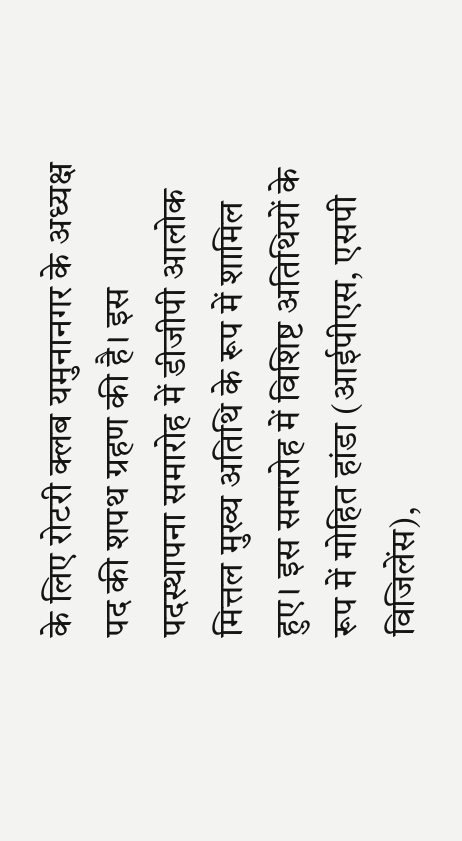के लिए रोटरी क्लब यमुनानगर के अध्यक्ष पद की शपथ ग्रहण की है। इस पदस्थापना समारोह में डीजीपी आलोक मित्तल मुख्य अतिथि के रूप में शामिल हुए। इस समारोह में विशिष्ट अतिथियों के रूप में मोहित हांडा (आईपीएस, एसपी विजिलेंस),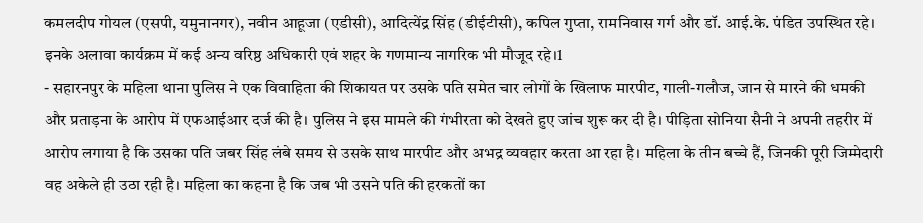कमलदीप गोयल (एसपी, यमुनानगर), नवीन आहूजा (एडीसी), आदित्येंद्र सिंह (डीईटीसी), कपिल गुप्ता, रामनिवास गर्ग और डॉ. आई.के. पंडित उपस्थित रहे। इनके अलावा कार्यक्रम में कई अन्य वरिष्ठ अधिकारी एवं शहर के गणमान्य नागरिक भी मौजूद रहे।1
- सहारनपुर के महिला थाना पुलिस ने एक विवाहिता की शिकायत पर उसके पति समेत चार लोगों के खिलाफ मारपीट, गाली-गलौज, जान से मारने की धमकी और प्रताड़ना के आरोप में एफआईआर दर्ज की है। पुलिस ने इस मामले की गंभीरता को देखते हुए जांच शुरू कर दी है। पीड़िता सोनिया सैनी ने अपनी तहरीर में आरोप लगाया है कि उसका पति जबर सिंह लंबे समय से उसके साथ मारपीट और अभद्र व्यवहार करता आ रहा है। महिला के तीन बच्चे हैं, जिनकी पूरी जिम्मेदारी वह अकेले ही उठा रही है। महिला का कहना है कि जब भी उसने पति की हरकतों का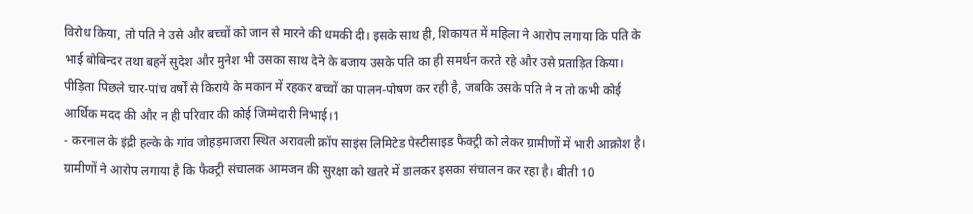विरोध किया, तो पति ने उसे और बच्चों को जान से मारने की धमकी दी। इसके साथ ही, शिकायत में महिला ने आरोप लगाया कि पति के भाई बोबिन्दर तथा बहनें सुदेश और मुनेश भी उसका साथ देने के बजाय उसके पति का ही समर्थन करते रहे और उसे प्रताड़ित किया। पीड़िता पिछले चार-पांच वर्षों से किराये के मकान में रहकर बच्चों का पालन-पोषण कर रही है, जबकि उसके पति ने न तो कभी कोई आर्थिक मदद की और न ही परिवार की कोई जिम्मेदारी निभाई।1
- करनाल के इंद्री हल्के के गांव जोहड़माजरा स्थित अरावली क्रॉप साइंस लिमिटेड पेस्टीसाइड फैक्ट्री को लेकर ग्रामीणों में भारी आक्रोश है। ग्रामीणों ने आरोप लगाया है कि फैक्ट्री संचालक आमजन की सुरक्षा को खतरे में डालकर इसका संचालन कर रहा है। बीती 10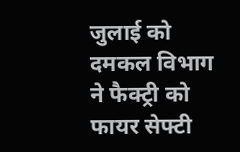जुलाई को दमकल विभाग ने फैक्ट्री को फायर सेफ्टी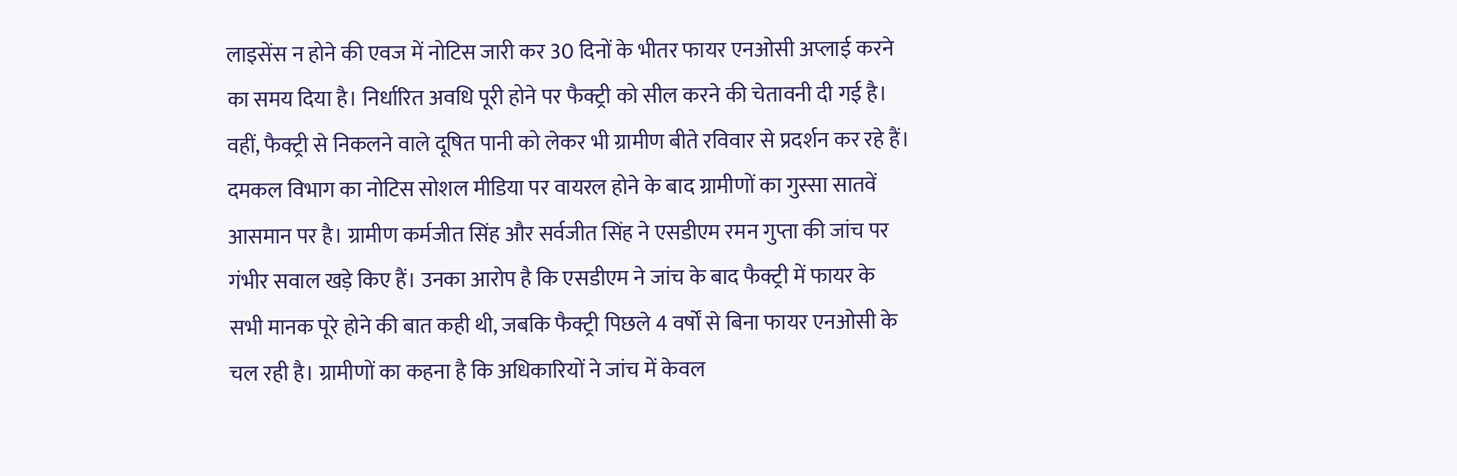लाइसेंस न होने की एवज में नोटिस जारी कर 30 दिनों के भीतर फायर एनओसी अप्लाई करने का समय दिया है। निर्धारित अवधि पूरी होने पर फैक्ट्री को सील करने की चेतावनी दी गई है। वहीं, फैक्ट्री से निकलने वाले दूषित पानी को लेकर भी ग्रामीण बीते रविवार से प्रदर्शन कर रहे हैं। दमकल विभाग का नोटिस सोशल मीडिया पर वायरल होने के बाद ग्रामीणों का गुस्सा सातवें आसमान पर है। ग्रामीण कर्मजीत सिंह और सर्वजीत सिंह ने एसडीएम रमन गुप्ता की जांच पर गंभीर सवाल खड़े किए हैं। उनका आरोप है कि एसडीएम ने जांच के बाद फैक्ट्री में फायर के सभी मानक पूरे होने की बात कही थी, जबकि फैक्ट्री पिछले 4 वर्षों से बिना फायर एनओसी के चल रही है। ग्रामीणों का कहना है कि अधिकारियों ने जांच में केवल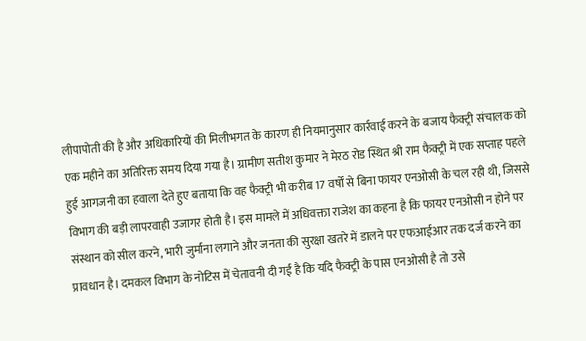लीपापोती की है और अधिकारियों की मिलीभगत के कारण ही नियमानुसार कार्रवाई करने के बजाय फैक्ट्री संचालक को एक महीने का अतिरिक्त समय दिया गया है। ग्रामीण सतीश कुमार ने मेरठ रोड स्थित श्री राम फैक्ट्री में एक सप्ताह पहले हुई आगजनी का हवाला देते हुए बताया कि वह फैक्ट्री भी करीब 17 वर्षों से बिना फायर एनओसी के चल रही थी, जिससे विभाग की बड़ी लापरवाही उजागर होती है। इस मामले में अधिवक्ता राजेश का कहना है कि फायर एनओसी न होने पर संस्थान को सील करने, भारी जुर्माना लगाने और जनता की सुरक्षा खतरे में डालने पर एफआईआर तक दर्ज करने का प्रावधान है। दमकल विभाग के नोटिस में चेतावनी दी गई है कि यदि फैक्ट्री के पास एनओसी है तो उसे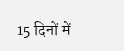15 दिनों में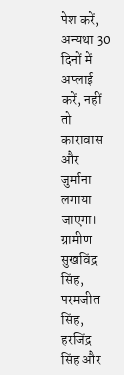पेश करें, अन्यथा 30 दिनों में अप्लाई करें, नहीं तो कारावास और जुर्माना लगाया जाएगा। ग्रामीण सुखविंद्र सिंह, परमजीत सिंह, हरजिंद्र सिंह और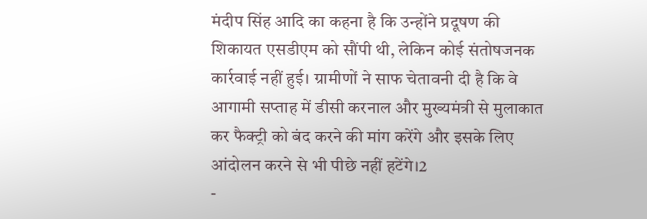मंदीप सिंह आदि का कहना है कि उन्होंने प्रदूषण की शिकायत एसडीएम को सौंपी थी, लेकिन कोई संतोषजनक कार्रवाई नहीं हुई। ग्रामीणों ने साफ चेतावनी दी है कि वे आगामी सप्ताह में डीसी करनाल और मुख्यमंत्री से मुलाकात कर फैक्ट्री को बंद करने की मांग करेंगे और इसके लिए आंदोलन करने से भी पीछे नहीं हटेंगे।2
-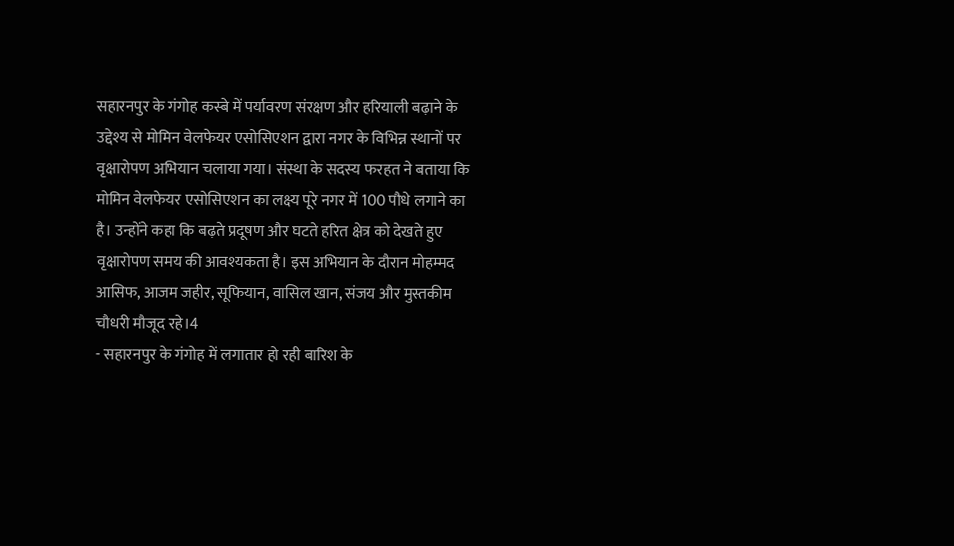सहारनपुर के गंगोह कस्बे में पर्यावरण संरक्षण और हरियाली बढ़ाने के उद्देश्य से मोमिन वेलफेयर एसोसिएशन द्वारा नगर के विभिन्न स्थानों पर वृक्षारोपण अभियान चलाया गया। संस्था के सदस्य फरहत ने बताया कि मोमिन वेलफेयर एसोसिएशन का लक्ष्य पूरे नगर में 100 पौधे लगाने का है। उन्होंने कहा कि बढ़ते प्रदूषण और घटते हरित क्षेत्र को देखते हुए वृक्षारोपण समय की आवश्यकता है। इस अभियान के दौरान मोहम्मद आसिफ, आजम जहीर, सूफियान, वासिल खान, संजय और मुस्तकीम चौधरी मौजूद रहे।4
- सहारनपुर के गंगोह में लगातार हो रही बारिश के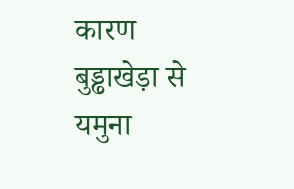कारण बुड्ढाखेड़ा से यमुना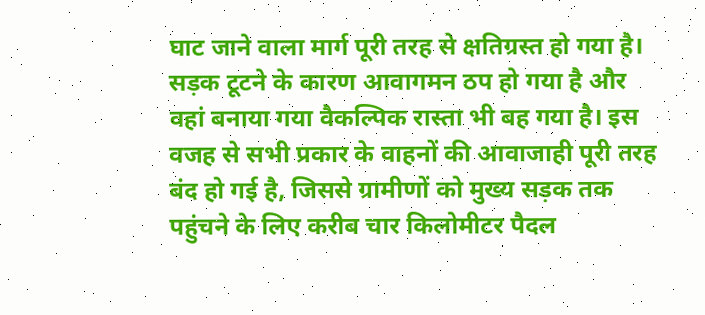घाट जाने वाला मार्ग पूरी तरह से क्षतिग्रस्त हो गया है। सड़क टूटने के कारण आवागमन ठप हो गया है और वहां बनाया गया वैकल्पिक रास्ता भी बह गया है। इस वजह से सभी प्रकार के वाहनों की आवाजाही पूरी तरह बंद हो गई है, जिससे ग्रामीणों को मुख्य सड़क तक पहुंचने के लिए करीब चार किलोमीटर पैदल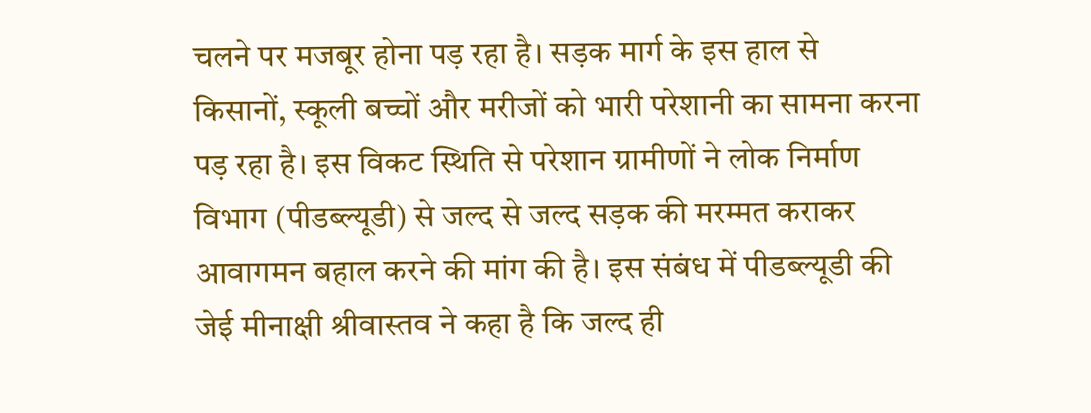चलने पर मजबूर होना पड़ रहा है। सड़क मार्ग के इस हाल से किसानों, स्कूली बच्चों और मरीजों को भारी परेशानी का सामना करना पड़ रहा है। इस विकट स्थिति से परेशान ग्रामीणों ने लोक निर्माण विभाग (पीडब्ल्यूडी) से जल्द से जल्द सड़क की मरम्मत कराकर आवागमन बहाल करने की मांग की है। इस संबंध में पीडब्ल्यूडी की जेई मीनाक्षी श्रीवास्तव ने कहा है कि जल्द ही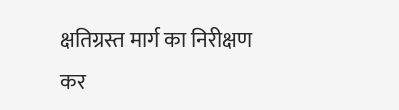क्षतिग्रस्त मार्ग का निरीक्षण कर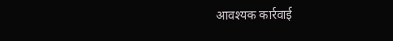आवश्यक कार्रवाई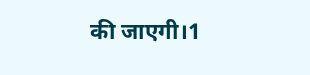की जाएगी।1